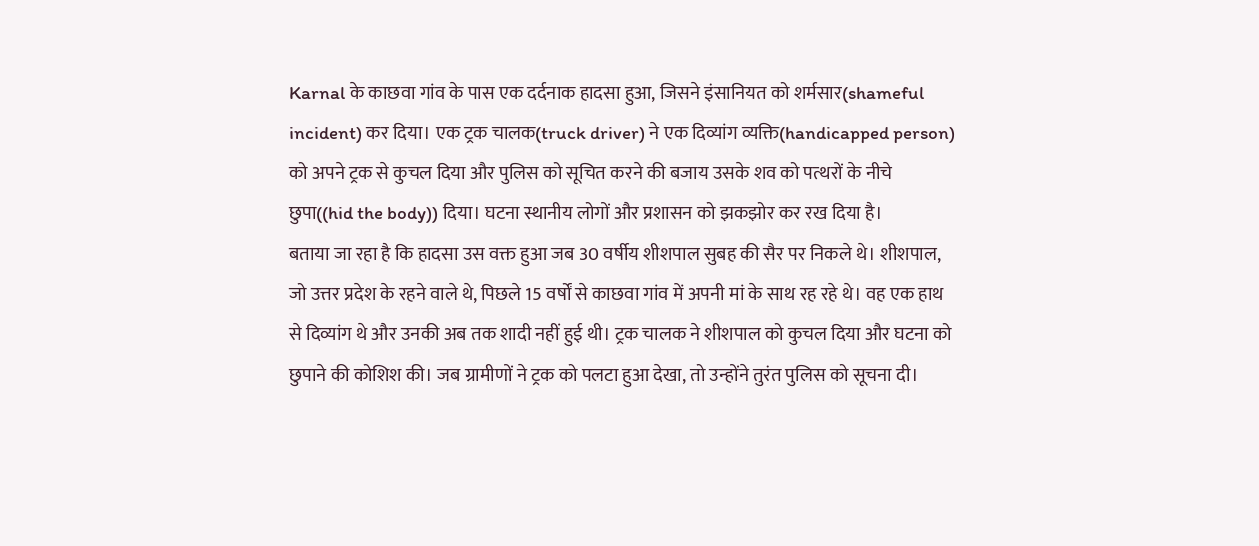Karnal के काछवा गांव के पास एक दर्दनाक हादसा हुआ, जिसने इंसानियत को शर्मसार(shameful incident) कर दिया। एक ट्रक चालक(truck driver) ने एक दिव्यांग व्यक्ति(handicapped person) को अपने ट्रक से कुचल दिया और पुलिस को सूचित करने की बजाय उसके शव को पत्थरों के नीचे छुपा((hid the body)) दिया। घटना स्थानीय लोगों और प्रशासन को झकझोर कर रख दिया है।
बताया जा रहा है कि हादसा उस वक्त हुआ जब 30 वर्षीय शीशपाल सुबह की सैर पर निकले थे। शीशपाल, जो उत्तर प्रदेश के रहने वाले थे, पिछले 15 वर्षों से काछवा गांव में अपनी मां के साथ रह रहे थे। वह एक हाथ से दिव्यांग थे और उनकी अब तक शादी नहीं हुई थी। ट्रक चालक ने शीशपाल को कुचल दिया और घटना को छुपाने की कोशिश की। जब ग्रामीणों ने ट्रक को पलटा हुआ देखा, तो उन्होंने तुरंत पुलिस को सूचना दी।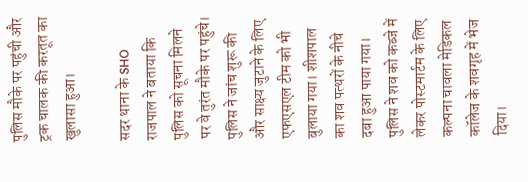पुलिस मौके पर पहुंची और ट्रक चालक की करतूत का खुलासा हुआ।

सदर थाना के SHO राजपाल ने बताया कि पुलिस को सूचना मिलने पर वे तुरंत मौके पर पहुंचे। पुलिस ने जांच शुरू की और साक्ष्य जुटाने के लिए एफएसएल टीम को भी बुलाया गया। शीशपाल का शव पत्थरों के नीचे दबा हुआ पाया गया। पुलिस ने शव को कब्जे में लेकर पोस्टमार्टम के लिए कल्पना चावला मेडिकल कॉलेज के शवगृह में भेज दिया।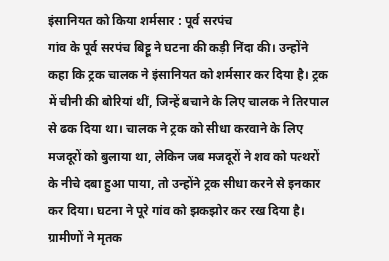इंसानियत को किया शर्मसार : पूर्व सरपंच
गांव के पूर्व सरपंच बिट्टू ने घटना की कड़ी निंदा की। उन्होंने कहा कि ट्रक चालक ने इंसानियत को शर्मसार कर दिया है। ट्रक में चीनी की बोरियां थीं, जिन्हें बचाने के लिए चालक ने तिरपाल से ढक दिया था। चालक ने ट्रक को सीधा करवाने के लिए मजदूरों को बुलाया था, लेकिन जब मजदूरों ने शव को पत्थरों के नीचे दबा हुआ पाया, तो उन्होंने ट्रक सीधा करने से इनकार कर दिया। घटना ने पूरे गांव को झकझोर कर रख दिया है। ग्रामीणों ने मृतक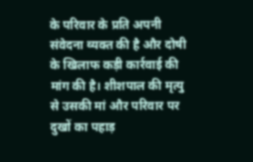के परिवार के प्रति अपनी संवेदना व्यक्त की है और दोषी के खिलाफ कड़ी कार्रवाई की मांग की है। शीशपाल की मृत्यु से उसकी मां और परिवार पर दुखों का पहाड़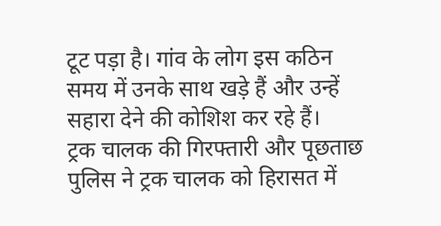टूट पड़ा है। गांव के लोग इस कठिन समय में उनके साथ खड़े हैं और उन्हें सहारा देने की कोशिश कर रहे हैं।
ट्रक चालक की गिरफ्तारी और पूछताछ
पुलिस ने ट्रक चालक को हिरासत में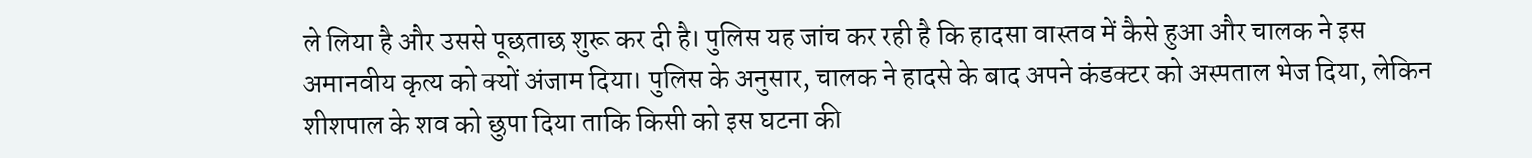ले लिया है और उससे पूछताछ शुरू कर दी है। पुलिस यह जांच कर रही है कि हादसा वास्तव में कैसे हुआ और चालक ने इस अमानवीय कृत्य को क्यों अंजाम दिया। पुलिस के अनुसार, चालक ने हादसे के बाद अपने कंडक्टर को अस्पताल भेज दिया, लेकिन शीशपाल के शव को छुपा दिया ताकि किसी को इस घटना की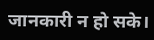जानकारी न हो सके।